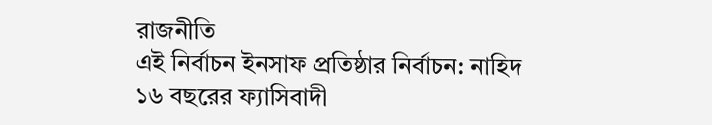রাজনীতি
এই নির্বাচন ইনসাফ প্রতিষ্ঠার নির্বাচন: নাহিদ
১৬ বছরের ফ্যাসিবাদী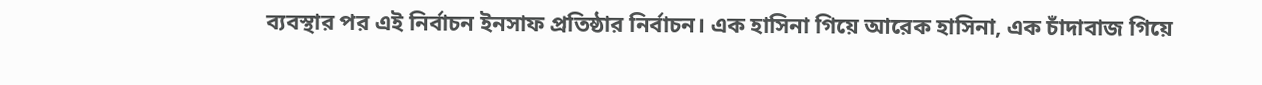ব্যবস্থার পর এই নির্বাচন ইনসাফ প্রতিষ্ঠার নির্বাচন। এক হাসিনা গিয়ে আরেক হাসিনা, এক চাঁদাবাজ গিয়ে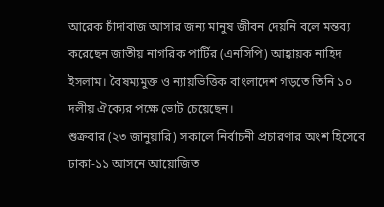আরেক চাঁদাবাজ আসার জন্য মানুষ জীবন দেয়নি বলে মন্তব্য করেছেন জাতীয় নাগরিক পার্টির (এনসিপি) আহ্বায়ক নাহিদ ইসলাম। বৈষম্যমুক্ত ও ন্যায়ভিত্তিক বাংলাদেশ গড়তে তিনি ১০ দলীয় ঐক্যের পক্ষে ভোট চেয়েছেন।
শুক্রবার (২৩ জানুয়ারি) সকালে নির্বাচনী প্রচারণার অংশ হিসেবে ঢাকা-১১ আসনে আয়োজিত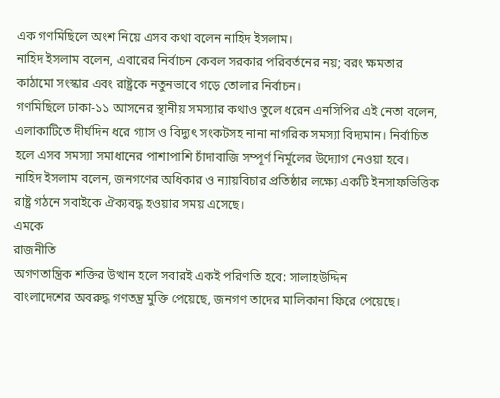এক গণমিছিলে অংশ নিয়ে এসব কথা বলেন নাহিদ ইসলাম।
নাহিদ ইসলাম বলেন, এবারের নির্বাচন কেবল সরকার পরিবর্তনের নয়; বরং ক্ষমতার কাঠামো সংস্কার এবং রাষ্ট্রকে নতুনভাবে গড়ে তোলার নির্বাচন।
গণমিছিলে ঢাকা-১১ আসনের স্থানীয় সমস্যার কথাও তুলে ধরেন এনসিপির এই নেতা বলেন, এলাকাটিতে দীর্ঘদিন ধরে গ্যাস ও বিদ্যুৎ সংকটসহ নানা নাগরিক সমস্যা বিদ্যমান। নির্বাচিত হলে এসব সমস্যা সমাধানের পাশাপাশি চাঁদাবাজি সম্পূর্ণ নির্মূলের উদ্যোগ নেওয়া হবে।
নাহিদ ইসলাম বলেন, জনগণের অধিকার ও ন্যায়বিচার প্রতিষ্ঠার লক্ষ্যে একটি ইনসাফভিত্তিক রাষ্ট্র গঠনে সবাইকে ঐক্যবদ্ধ হওয়ার সময় এসেছে।
এমকে
রাজনীতি
অগণতান্ত্রিক শক্তির উত্থান হলে সবারই একই পরিণতি হবে: সালাহউদ্দিন
বাংলাদেশের অবরুদ্ধ গণতন্ত্র মুক্তি পেয়েছে, জনগণ তাদের মালিকানা ফিরে পেয়েছে।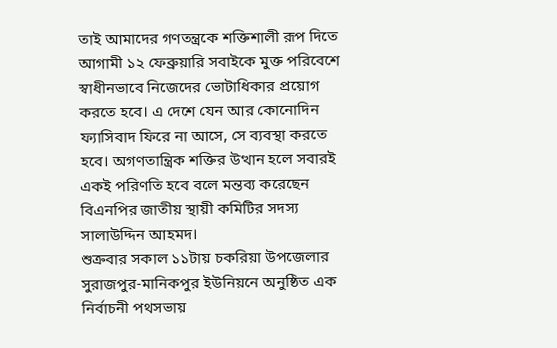তাই আমাদের গণতন্ত্রকে শক্তিশালী রূপ দিতে আগামী ১২ ফেব্রুয়ারি সবাইকে মুক্ত পরিবেশে স্বাধীনভাবে নিজেদের ভোটাধিকার প্রয়োগ করতে হবে। এ দেশে যেন আর কোনোদিন ফ্যাসিবাদ ফিরে না আসে, সে ব্যবস্থা করতে হবে। অগণতান্ত্রিক শক্তির উত্থান হলে সবারই একই পরিণতি হবে বলে মন্তব্য করেছেন বিএনপির জাতীয় স্থায়ী কমিটির সদস্য সালাউদ্দিন আহমদ।
শুক্রবার সকাল ১১টায় চকরিয়া উপজেলার সুরাজপুর-মানিকপুর ইউনিয়নে অনুষ্ঠিত এক নির্বাচনী পথসভায়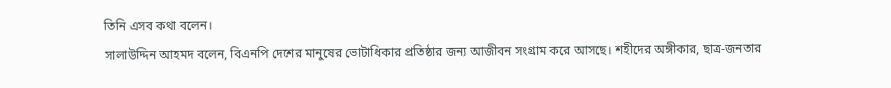তিনি এসব কথা বলেন।
সালাউদ্দিন আহমদ বলেন, বিএনপি দেশের মানুষের ভোটাধিকার প্রতিষ্ঠার জন্য আজীবন সংগ্রাম করে আসছে। শহীদের অঙ্গীকার, ছাত্র-জনতার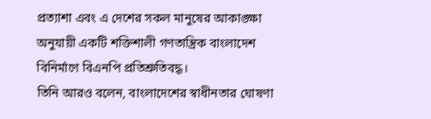প্রত্যাশা এবং এ দেশের সকল মানুষের আকাঙ্ক্ষা অনুযায়ী একটি শক্তিশালী গণতান্ত্রিক বাংলাদেশ বিনির্মাণে বিএনপি প্রতিশ্রুতিবদ্ধ।
তিনি আরও বলেন, বাংলাদেশের স্বাধীনতার ঘোষণা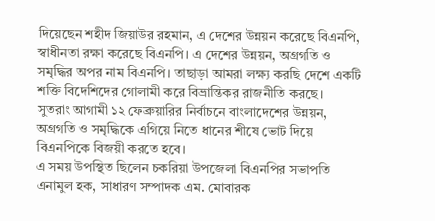দিয়েছেন শহীদ জিয়াউর রহমান, এ দেশের উন্নয়ন করেছে বিএনপি, স্বাধীনতা রক্ষা করেছে বিএনপি। এ দেশের উন্নয়ন, অগ্রগতি ও সমৃদ্ধির অপর নাম বিএনপি। তাছাড়া আমরা লক্ষ্য করছি দেশে একটি শক্তি বিদেশিদের গোলামী করে বিভ্রান্তিকর রাজনীতি করছে।
সুতরাং আগামী ১২ ফেব্রুয়ারির নির্বাচনে বাংলাদেশের উন্নয়ন, অগ্রগতি ও সমৃদ্ধিকে এগিয়ে নিতে ধানের শীষে ভোট দিয়ে বিএনপিকে বিজয়ী করতে হবে।
এ সময় উপস্থিত ছিলেন চকরিয়া উপজেলা বিএনপির সভাপতি এনামুল হক, সাধারণ সম্পাদক এম. মোবারক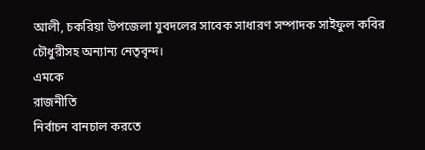আলী, চকরিয়া উপজেলা যুবদলের সাবেক সাধারণ সম্পাদক সাইফুল কবির চৌধুরীসহ অন্যান্য নেতৃবৃন্দ।
এমকে
রাজনীতি
নির্বাচন বানচাল করতে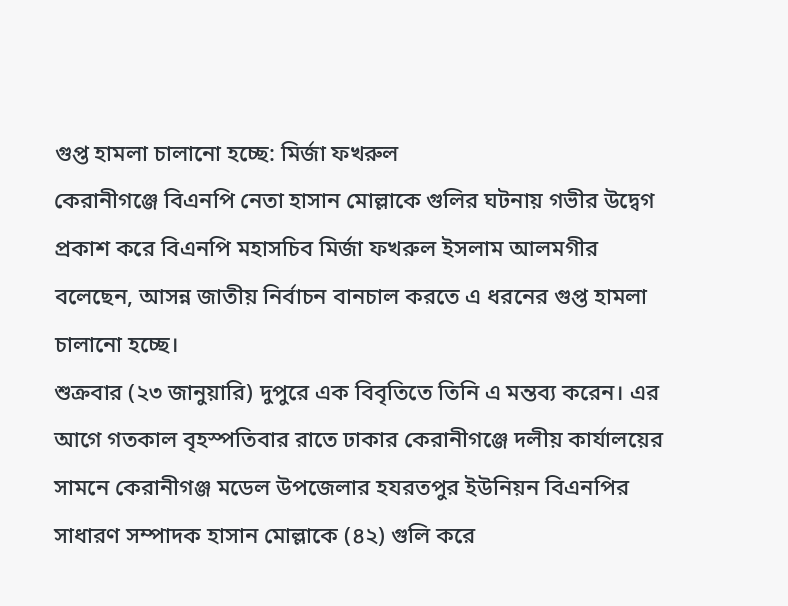গুপ্ত হামলা চালানো হচ্ছে: মির্জা ফখরুল
কেরানীগঞ্জে বিএনপি নেতা হাসান মোল্লাকে গুলির ঘটনায় গভীর উদ্বেগ প্রকাশ করে বিএনপি মহাসচিব মির্জা ফখরুল ইসলাম আলমগীর বলেছেন, আসন্ন জাতীয় নির্বাচন বানচাল করতে এ ধরনের গুপ্ত হামলা চালানো হচ্ছে।
শুক্রবার (২৩ জানুয়ারি) দুপুরে এক বিবৃতিতে তিনি এ মন্তব্য করেন। এর আগে গতকাল বৃহস্পতিবার রাতে ঢাকার কেরানীগঞ্জে দলীয় কার্যালয়ের সামনে কেরানীগঞ্জ মডেল উপজেলার হযরতপুর ইউনিয়ন বিএনপির সাধারণ সম্পাদক হাসান মোল্লাকে (৪২) গুলি করে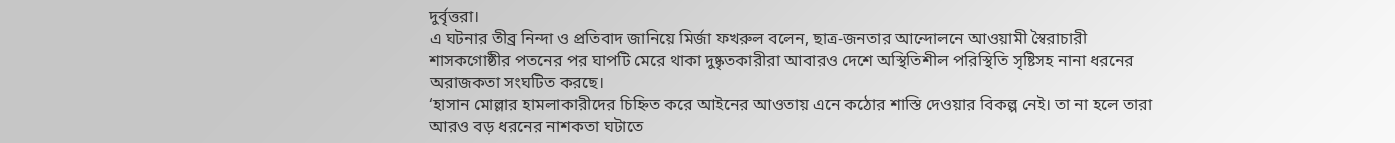দুর্বৃত্তরা।
এ ঘটনার তীব্র নিন্দা ও প্রতিবাদ জানিয়ে মির্জা ফখরুল বলেন, ছাত্র-জনতার আন্দোলনে আওয়ামী স্বৈরাচারী শাসকগোষ্ঠীর পতনের পর ঘাপটি মেরে থাকা দুষ্কৃতকারীরা আবারও দেশে অস্থিতিশীল পরিস্থিতি সৃষ্টিসহ নানা ধরনের অরাজকতা সংঘটিত করছে।
‘হাসান মোল্লার হামলাকারীদের চিহ্নিত করে আইনের আওতায় এনে কঠোর শাস্তি দেওয়ার বিকল্প নেই। তা না হলে তারা আরও বড় ধরনের নাশকতা ঘটাতে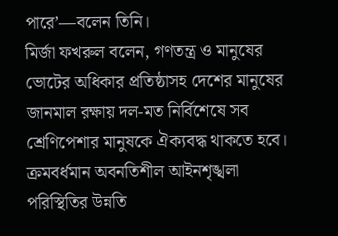পারে’—বলেন তিনি।
মির্জা ফখরুল বলেন, গণতন্ত্র ও মানুষের ভোটের অধিকার প্রতিষ্ঠাসহ দেশের মানুষের জানমাল রক্ষায় দল-মত নির্বিশেষে সব শ্রেণিপেশার মানুষকে ঐক্যবদ্ধ থাকতে হবে। ক্রমবর্ধমান অবনতিশীল আইনশৃঙ্খলা পরিস্থিতির উন্নতি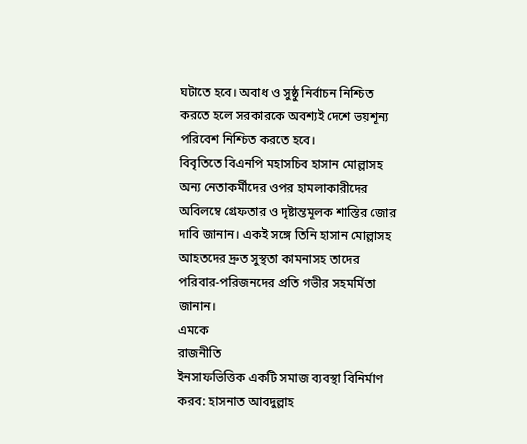ঘটাতে হবে। অবাধ ও সুষ্ঠু নির্বাচন নিশ্চিত করতে হলে সরকারকে অবশ্যই দেশে ভয়শূন্য পরিবেশ নিশ্চিত করতে হবে।
বিবৃতিতে বিএনপি মহাসচিব হাসান মোল্লাসহ অন্য নেতাকর্মীদের ওপর হামলাকারীদের অবিলম্বে গ্রেফতার ও দৃষ্টান্তমূলক শাস্তির জোর দাবি জানান। একই সঙ্গে তিনি হাসান মোল্লাসহ আহতদের দ্রুত সুস্থতা কামনাসহ তাদের পরিবার-পরিজনদের প্রতি গভীর সহমর্মিতা জানান।
এমকে
রাজনীতি
ইনসাফভিত্তিক একটি সমাজ ব্যবস্থা বিনির্মাণ করব: হাসনাত আবদুল্লাহ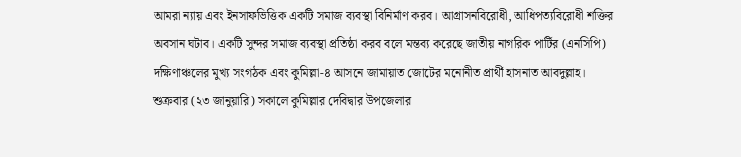আমরা ন্যায় এবং ইনসাফভিত্তিক একটি সমাজ ব্যবস্থা বিনির্মাণ করব। আগ্রাসনবিরোধী, আধিপত্যবিরোধী শক্তির অবসান ঘটাব। একটি সুন্দর সমাজ ব্যবস্থা প্রতিষ্ঠা করব বলে মন্তব্য করেছে জাতীয় নাগরিক পার্টির (এনসিপি) দক্ষিণাঞ্চলের মুখ্য সংগঠক এবং কুমিল্লা-৪ আসনে জামায়াত জোটের মনোনীত প্রার্থী হাসনাত আবদুল্লাহ।
শুক্রবার (২৩ জানুয়ারি) সকালে কুমিল্লার দেবিদ্বার উপজেলার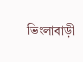ভিংলাবাড়ী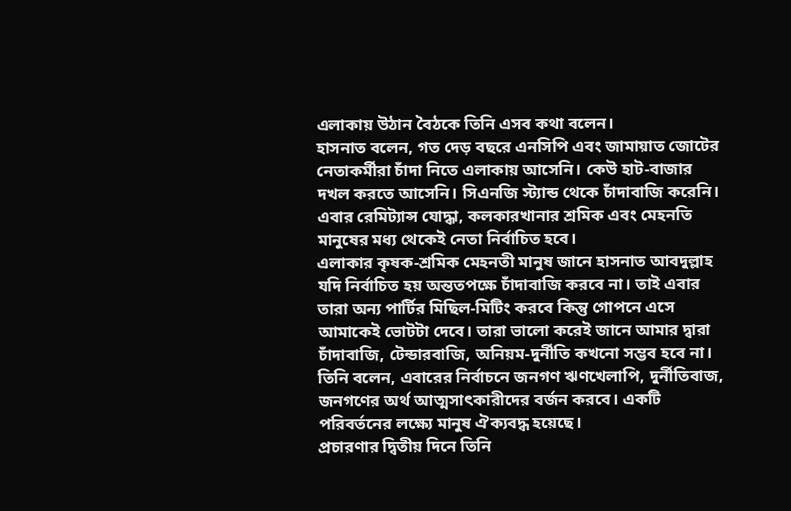এলাকায় উঠান বৈঠকে তিনি এসব কথা বলেন।
হাসনাত বলেন, গত দেড় বছরে এনসিপি এবং জামায়াত জোটের নেতাকর্মীরা চাঁদা নিতে এলাকায় আসেনি। কেউ হাট-বাজার দখল করতে আসেনি। সিএনজি স্ট্যান্ড থেকে চাঁদাবাজি করেনি। এবার রেমিট্যান্স যোদ্ধা, কলকারখানার শ্রমিক এবং মেহনতি মানুষের মধ্য থেকেই নেতা নির্বাচিত হবে।
এলাকার কৃষক-শ্রমিক মেহনতী মানুষ জানে হাসনাত আবদুল্লাহ যদি নির্বাচিত হয় অন্ততপক্ষে চাঁদাবাজি করবে না। তাই এবার তারা অন্য পার্টির মিছিল-মিটিং করবে কিন্তু গোপনে এসে আমাকেই ভোটটা দেবে। তারা ভালো করেই জানে আমার দ্বারা চাঁদাবাজি, টেন্ডারবাজি, অনিয়ম-দুর্নীতি কখনো সম্ভব হবে না।
তিনি বলেন, এবারের নির্বাচনে জনগণ ঋণখেলাপি, দুর্নীতিবাজ, জনগণের অর্থ আত্মসাৎকারীদের বর্জন করবে। একটি পরিবর্তনের লক্ষ্যে মানুষ ঐক্যবদ্ধ হয়েছে।
প্রচারণার দ্বিতীয় দিনে তিনি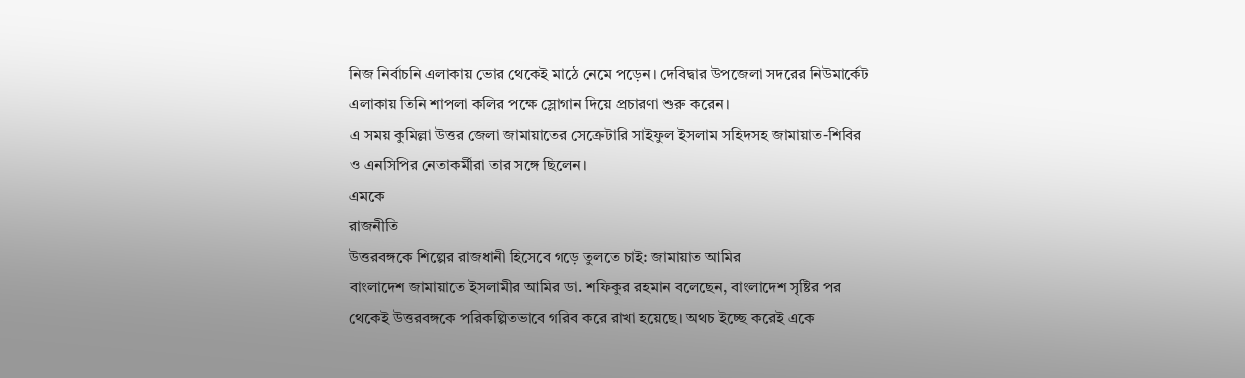নিজ নির্বাচনি এলাকায় ভোর থেকেই মাঠে নেমে পড়েন। দেবিদ্বার উপজেলা সদরের নিউমার্কেট এলাকায় তিনি শাপলা কলির পক্ষে স্লোগান দিয়ে প্রচারণা শুরু করেন।
এ সময় কুমিল্লা উত্তর জেলা জামায়াতের সেক্রেটারি সাইফুল ইসলাম সহিদসহ জামায়াত-শিবির ও এনসিপির নেতাকর্মীরা তার সঙ্গে ছিলেন।
এমকে
রাজনীতি
উত্তরবঙ্গকে শিল্পের রাজধানী হিসেবে গড়ে তুলতে চাই: জামায়াত আমির
বাংলাদেশ জামায়াতে ইসলামীর আমির ডা. শফিকুর রহমান বলেছেন, বাংলাদেশ সৃষ্টির পর থেকেই উত্তরবঙ্গকে পরিকল্পিতভাবে গরিব করে রাখা হয়েছে। অথচ ইচ্ছে করেই একে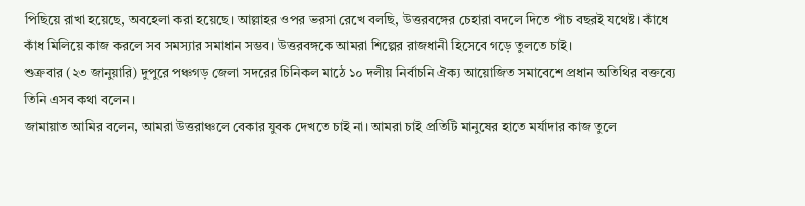পিছিয়ে রাখা হয়েছে, অবহেলা করা হয়েছে। আল্লাহর ওপর ভরসা রেখে বলছি, উত্তরবঙ্গের চেহারা বদলে দিতে পাঁচ বছরই যথেষ্ট। কাঁধে কাঁধ মিলিয়ে কাজ করলে সব সমস্যার সমাধান সম্ভব। উত্তরবঙ্গকে আমরা শিল্পের রাজধানী হিসেবে গড়ে তুলতে চাই।
শুক্রবার (২৩ জানুয়ারি) দুপুরে পঞ্চগড় জেলা সদরের চিনিকল মাঠে ১০ দলীয় নির্বাচনি ঐক্য আয়োজিত সমাবেশে প্রধান অতিথির বক্তব্যে তিনি এসব কথা বলেন।
জামায়াত আমির বলেন, আমরা উত্তরাঞ্চলে বেকার যুবক দেখতে চাই না। আমরা চাই প্রতিটি মানুষের হাতে মর্যাদার কাজ তুলে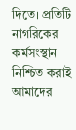দিতে। প্রতিটি নাগরিকের কর্মসংস্থান নিশ্চিত করাই আমাদের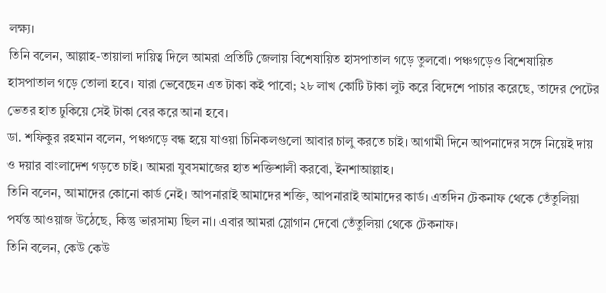লক্ষ্য।
তিনি বলেন, আল্লাহ-তায়ালা দায়িত্ব দিলে আমরা প্রতিটি জেলায় বিশেষায়িত হাসপাতাল গড়ে তুলবো। পঞ্চগড়েও বিশেষায়িত হাসপাতাল গড়ে তোলা হবে। যারা ভেবেছেন এত টাকা কই পাবো; ২৮ লাখ কোটি টাকা লুট করে বিদেশে পাচার করেছে, তাদের পেটের ভেতর হাত ঢুকিয়ে সেই টাকা বের করে আনা হবে।
ডা. শফিকুর রহমান বলেন, পঞ্চগড়ে বন্ধ হয়ে যাওয়া চিনিকলগুলো আবার চালু করতে চাই। আগামী দিনে আপনাদের সঙ্গে নিয়েই দায় ও দয়ার বাংলাদেশ গড়তে চাই। আমরা যুবসমাজের হাত শক্তিশালী করবো, ইনশাআল্লাহ।
তিনি বলেন, আমাদের কোনো কার্ড নেই। আপনারাই আমাদের শক্তি, আপনারাই আমাদের কার্ড। এতদিন টেকনাফ থেকে তেঁতুলিয়া পর্যন্ত আওয়াজ উঠেছে, কিন্তু ভারসাম্য ছিল না। এবার আমরা স্লোগান দেবো তেঁতুলিয়া থেকে টেকনাফ।
তিনি বলেন, কেউ কেউ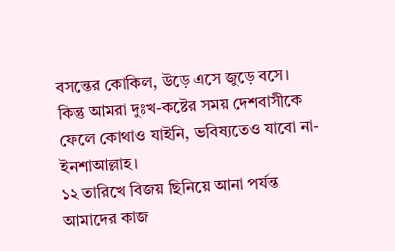বসন্তের কোকিল, উড়ে এসে জুড়ে বসে। কিন্তু আমরা দুঃখ-কষ্টের সময় দেশবাসীকে ফেলে কোথাও যাইনি, ভবিষ্যতেও যাবো না-ইনশাআল্লাহ।
১২ তারিখে বিজয় ছিনিয়ে আনা পর্যন্ত আমাদের কাজ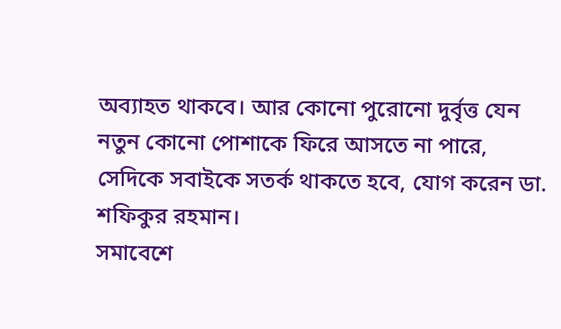অব্যাহত থাকবে। আর কোনো পুরোনো দুর্বৃত্ত যেন নতুন কোনো পোশাকে ফিরে আসতে না পারে, সেদিকে সবাইকে সতর্ক থাকতে হবে, যোগ করেন ডা. শফিকুর রহমান।
সমাবেশে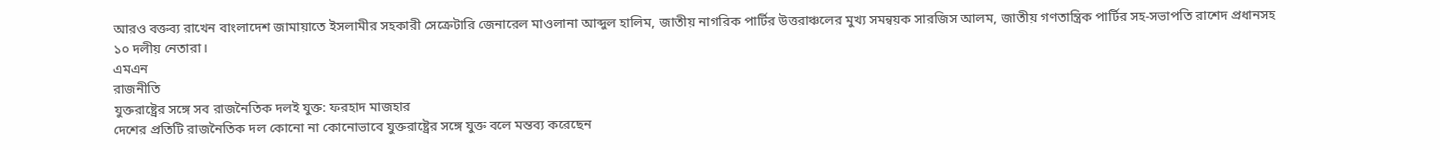আরও বক্তব্য রাখেন বাংলাদেশ জামায়াতে ইসলামীর সহকারী সেক্রেটারি জেনারেল মাওলানা আব্দুল হালিম, জাতীয় নাগরিক পার্টির উত্তরাঞ্চলের মুখ্য সমন্বয়ক সারজিস আলম, জাতীয় গণতান্ত্রিক পার্টির সহ-সভাপতি রাশেদ প্রধানসহ ১০ দলীয় নেতারা।
এমএন
রাজনীতি
যুক্তরাষ্ট্রের সঙ্গে সব রাজনৈতিক দলই যুক্ত: ফরহাদ মাজহার
দেশের প্রতিটি রাজনৈতিক দল কোনো না কোনোভাবে যুক্তরাষ্ট্রের সঙ্গে যুক্ত বলে মন্তব্য করেছেন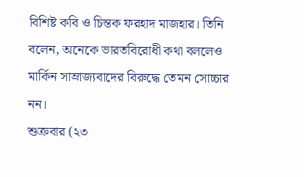বিশিষ্ট কবি ও চিন্তক ফরহাদ মাজহার। তিনি বলেন, অনেকে ভারতবিরোধী কথা বললেও মার্কিন সাম্রাজ্যবাদের বিরুদ্ধে তেমন সোচ্চার নন।
শুক্রবার (২৩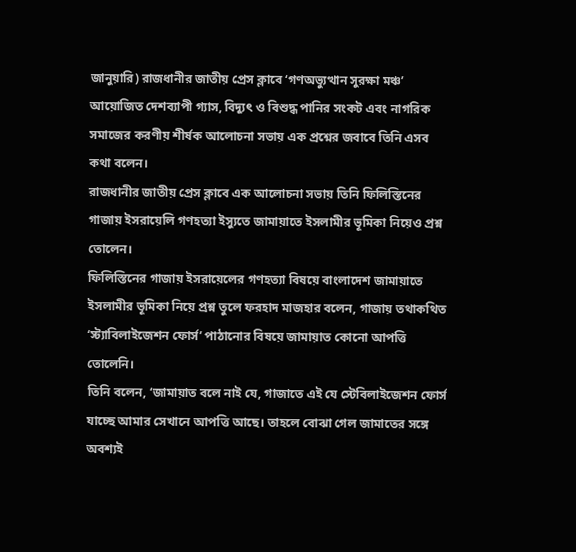জানুয়ারি) রাজধানীর জাতীয় প্রেস ক্লাবে ‘গণঅভ্যুত্থান সুরক্ষা মঞ্চ’ আয়োজিত দেশব্যাপী গ্যাস, বিদ্যুৎ ও বিশুদ্ধ পানির সংকট এবং নাগরিক সমাজের করণীয় শীর্ষক আলোচনা সভায় এক প্রশ্নের জবাবে তিনি এসব কথা বলেন।
রাজধানীর জাতীয় প্রেস ক্লাবে এক আলোচনা সভায় তিনি ফিলিস্তিনের গাজায় ইসরায়েলি গণহত্যা ইস্যুতে জামায়াতে ইসলামীর ভূমিকা নিয়েও প্রশ্ন তোলেন।
ফিলিস্তিনের গাজায় ইসরায়েলের গণহত্যা বিষয়ে বাংলাদেশ জামায়াতে ইসলামীর ভূমিকা নিয়ে প্রশ্ন তুলে ফরহাদ মাজহার বলেন, গাজায় তথাকথিত ‘স্ট্যাবিলাইজেশন ফোর্স’ পাঠানোর বিষয়ে জামায়াত কোনো আপত্তি তোলেনি।
তিনি বলেন, ‘জামায়াত বলে নাই যে, গাজাতে এই যে স্টেবিলাইজেশন ফোর্স যাচ্ছে আমার সেখানে আপত্তি আছে। তাহলে বোঝা গেল জামাতের সঙ্গে অবশ্যই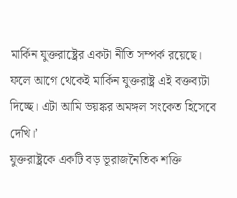মার্কিন যুক্তরাষ্ট্রের একটা নীতি সম্পর্ক রয়েছে। ফলে আগে থেকেই মার্কিন যুক্তরাষ্ট্র এই বক্তব্যটা দিচ্ছে। এটা আমি ভয়ঙ্কর অমঙ্গল সংকেত হিসেবে দেখি।’
যুক্তরাষ্ট্রকে একটি বড় ভূরাজনৈতিক শক্তি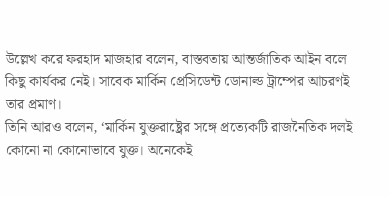উল্লেখ করে ফরহাদ মাজহার বলেন, বাস্তবতায় আন্তর্জাতিক আইন বলে কিছু কার্যকর নেই। সাবেক মার্কিন প্রেসিডেন্ট ডোনাল্ড ট্রাম্পের আচরণই তার প্রমাণ।
তিনি আরও বলেন, ‘মার্কিন যুক্তরাষ্ট্রের সঙ্গে প্রত্যেকটি রাজনৈতিক দলই কোনো না কোনোভাবে যুক্ত। অনেকেই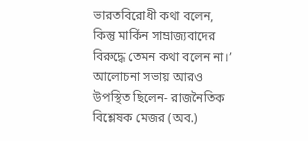ভারতবিরোধী কথা বলেন, কিন্তু মার্কিন সাম্রাজ্যবাদের বিরুদ্ধে তেমন কথা বলেন না।’
আলোচনা সভায় আরও উপস্থিত ছিলেন- রাজনৈতিক বিশ্লেষক মেজর (অব.)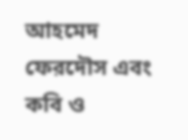আহমেদ ফেরদৌস এবং কবি ও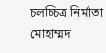চলচ্চিত্র নির্মাতা মোহাম্মদ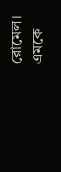রোমেল।
এমকে